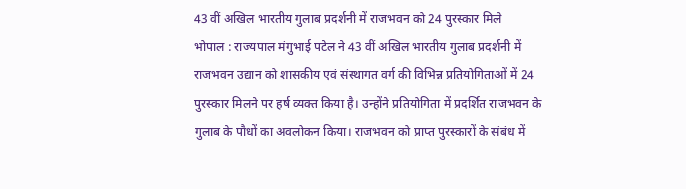43 वीं अखिल भारतीय गुलाब प्रदर्शनी में राजभवन को 24 पुरस्कार मिले
भोपाल : राज्यपाल मंगुभाई पटेल ने 43 वीं अखिल भारतीय गुलाब प्रदर्शनी में राजभवन उद्यान को शासकीय एवं संस्थागत वर्ग की विभिन्न प्रतियोगिताओं में 24 पुरस्कार मिलने पर हर्ष व्यक्त किया है। उन्होंने प्रतियोगिता में प्रदर्शित राजभवन के गुलाब के पौधों का अवलोकन किया। राजभवन को प्राप्त पुरस्कारों के संबंध में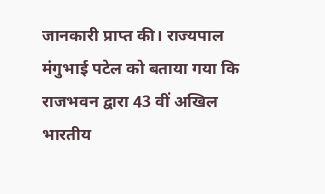जानकारी प्राप्त की। राज्यपाल मंगुभाई पटेल को बताया गया कि राजभवन द्वारा 43 वीं अखिल भारतीय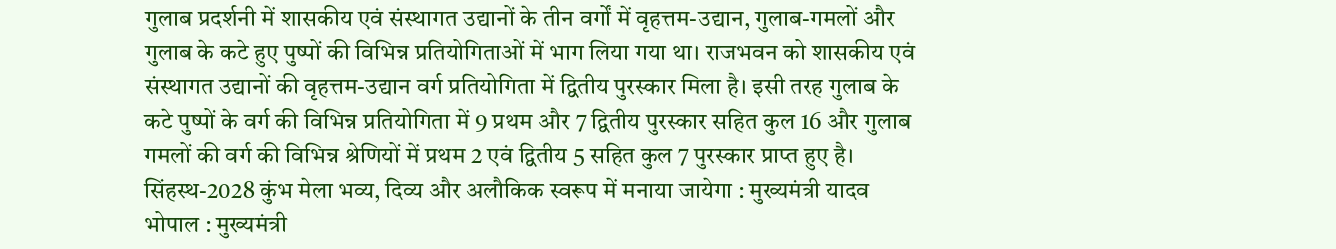गुलाब प्रदर्शनी में शासकीय एवं संस्थागत उद्यानों के तीन वर्गों में वृहत्तम-उद्यान, गुलाब-गमलों और गुलाब के कटे हुए पुष्पों की विभिन्न प्रतियोगिताओं में भाग लिया गया था। राजभवन को शासकीय एवं संस्थागत उद्यानों की वृहत्तम-उद्यान वर्ग प्रतियोगिता में द्वितीय पुरस्कार मिला है। इसी तरह गुलाब के कटे पुष्पों के वर्ग की विभिन्न प्रतियोगिता में 9 प्रथम और 7 द्वितीय पुरस्कार सहित कुल 16 और गुलाब गमलों की वर्ग की विभिन्न श्रेणियों में प्रथम 2 एवं द्वितीय 5 सहित कुल 7 पुरस्कार प्राप्त हुए है।
सिंहस्थ-2028 कुंभ मेला भव्य, दिव्य और अलौकिक स्वरूप में मनाया जायेगा : मुख्यमंत्री यादव
भोपाल : मुख्यमंत्री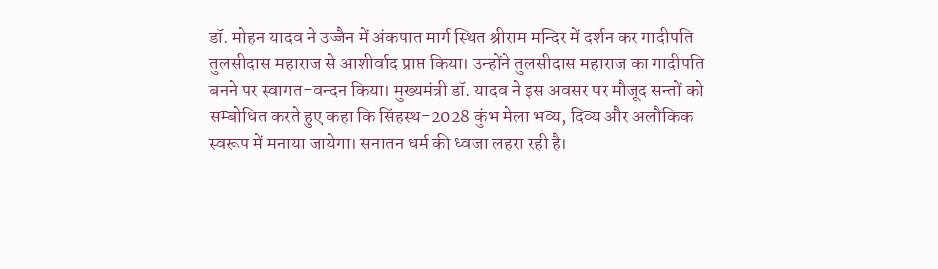डॉ. मोहन यादव ने उज्जैन में अंकपात मार्ग स्थित श्रीराम मन्दिर में दर्शन कर गादीपति तुलसीदास महाराज से आशीर्वाद प्राप्त किया। उन्होंने तुलसीदास महाराज का गादीपति बनने पर स्वागत-वन्दन किया। मुख्यमंत्री डॉ. यादव ने इस अवसर पर मौजूद सन्तों को सम्बोधित करते हुए कहा कि सिंहस्थ-2028 कुंभ मेला भव्य, दिव्य और अलौकिक स्वरूप में मनाया जायेगा। सनातन धर्म की ध्वजा लहरा रही है।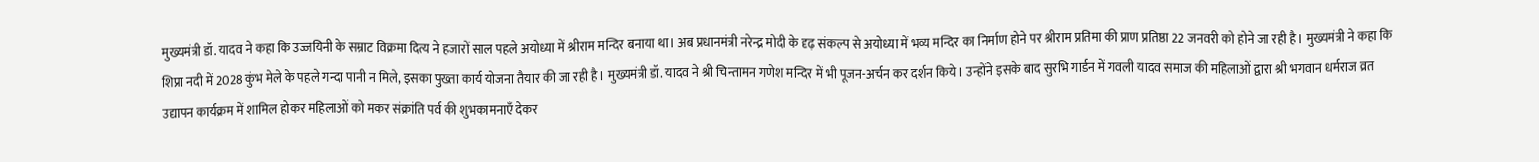मुख्यमंत्री डॉ. यादव ने कहा कि उज्जयिनी के सम्राट विक्रमा दित्य ने हजारों साल पहले अयोध्या में श्रीराम मन्दिर बनाया था। अब प्रधानमंत्री नरेन्द्र मोदी के दृढ़ संकल्प से अयोध्या में भव्य मन्दिर का निर्माण होने पर श्रीराम प्रतिमा की प्राण प्रतिष्ठा 22 जनवरी को होने जा रही है। मुख्यमंत्री ने कहा कि शिप्रा नदी में 2028 कुंभ मेले के पहले गन्दा पानी न मिले, इसका पुख्ता कार्य योजना तैयार की जा रही है। मुख्यमंत्री डॉ. यादव ने श्री चिन्तामन गणेश मन्दिर में भी पूजन-अर्चन कर दर्शन किये। उन्होंने इसके बाद सुरभि गार्डन में गवली यादव समाज की महिलाओं द्वारा श्री भगवान धर्मराज व्रत उद्यापन कार्यक्रम में शामिल होकर महिलाओं को मकर संक्रांति पर्व की शुभकामनाएँ देकर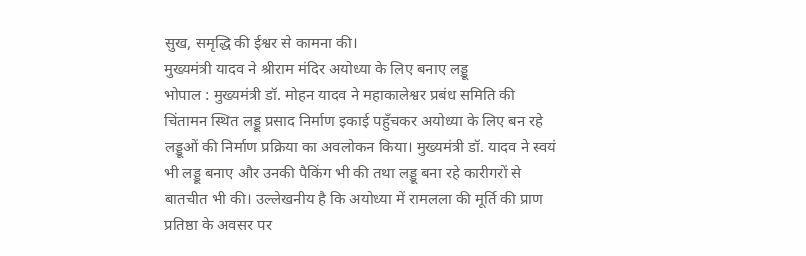सुख, समृद्धि की ईश्वर से कामना की।
मुख्यमंत्री यादव ने श्रीराम मंदिर अयोध्या के लिए बनाए लड्डू
भोपाल : मुख्यमंत्री डॉ. मोहन यादव ने महाकालेश्वर प्रबंध समिति की चिंतामन स्थित लड्डू प्रसाद निर्माण इकाई पहुँचकर अयोध्या के लिए बन रहे लड्डूओं की निर्माण प्रक्रिया का अवलोकन किया। मुख्यमंत्री डॉ. यादव ने स्वयं भी लड्डू बनाए और उनकी पैकिंग भी की तथा लड्डू बना रहे कारीगरों से बातचीत भी की। उल्लेखनीय है कि अयोध्या में रामलला की मूर्ति की प्राण प्रतिष्ठा के अवसर पर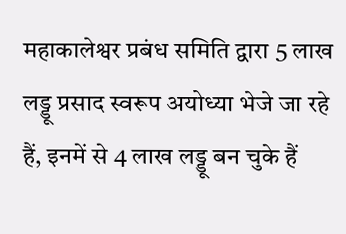महाकालेश्वर प्रबंध समिति द्वारा 5 लाख लड्डू प्रसाद स्वरूप अयोध्या भेजे जा रहे हैं, इनमें से 4 लाख लड्डू बन चुके हैं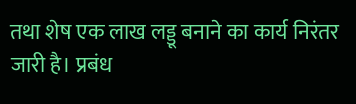तथा शेष एक लाख लड्डू बनाने का कार्य निरंतर जारी है। प्रबंध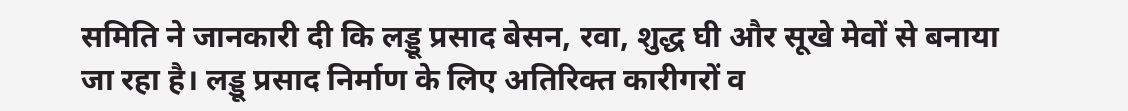समिति ने जानकारी दी कि लड्डू प्रसाद बेसन, रवा, शुद्ध घी और सूखे मेवों से बनाया जा रहा है। लड्डू प्रसाद निर्माण के लिए अतिरिक्त कारीगरों व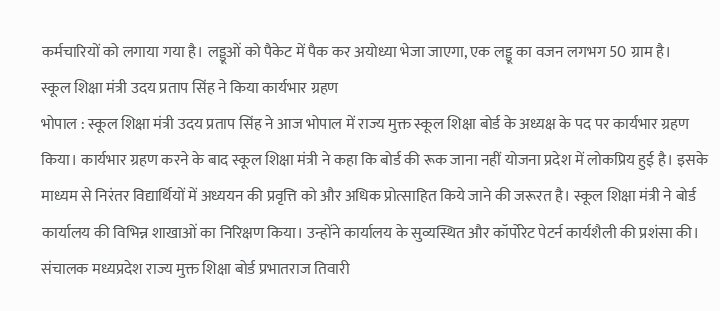कर्मचारियों को लगाया गया है। लड्डूओं को पैकेट में पैक कर अयोध्या भेजा जाएगा, एक लड्डू का वजन लगभग 50 ग्राम है।
स्कूल शिक्षा मंत्री उदय प्रताप सिंह ने किया कार्यभार ग्रहण
भोपाल : स्कूल शिक्षा मंत्री उदय प्रताप सिंह ने आज भोपाल में राज्य मुक्त स्कूल शिक्षा बोर्ड के अध्यक्ष के पद पर कार्यभार ग्रहण किया। कार्यभार ग्रहण करने के बाद स्कूल शिक्षा मंत्री ने कहा कि बोर्ड की रूक जाना नहीं योजना प्रदेश में लोकप्रिय हुई है। इसके माध्यम से निरंतर विद्यार्थियों में अध्ययन की प्रवृत्ति को और अधिक प्रोत्साहित किये जाने की जरूरत है। स्कूल शिक्षा मंत्री ने बोर्ड कार्यालय की विभिन्न शाखाओं का निरिक्षण किया। उन्होंने कार्यालय के सुव्यस्थित और कॉर्पोरेट पेटर्न कार्यशैली की प्रशंसा की। संचालक मध्यप्रदेश राज्य मुक्त शिक्षा बोर्ड प्रभातराज तिवारी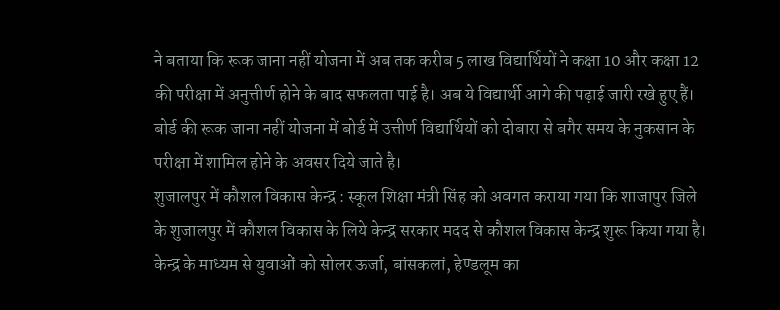ने बताया कि रूक जाना नहीं योजना में अब तक करीब 5 लाख विद्यार्थियों ने कक्षा 10 और कक्षा 12 की परीक्षा में अनुत्तीर्ण होने के बाद सफलता पाई है। अब ये विद्यार्थी आगे की पढ़ाई जारी रखे हुए हैं। बोर्ड की रूक जाना नहीं योजना में बोर्ड में उत्तीर्ण विद्यार्थियों को दोबारा से बगैर समय के नुकसान के परीक्षा में शामिल होने के अवसर दिये जाते है।
शुजालपुर में कौशल विकास केन्द्र : स्कूल शिक्षा मंत्री सिंह को अवगत कराया गया कि शाजापुर जिले के शुजालपुर में कौशल विकास के लिये केन्द्र सरकार मदद से कौशल विकास केन्द्र शुरू किया गया है। केन्द्र के माध्यम से युवाओं को सोलर ऊर्जा, बांसकलां, हेण्डलूम का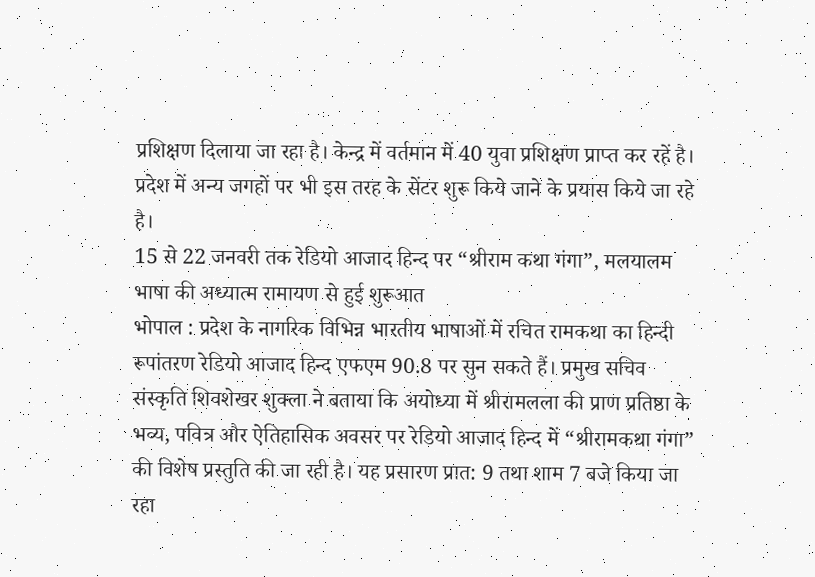प्रशिक्षण दिलाया जा रहा है। केन्द्र में वर्तमान में 40 युवा प्रशिक्षण प्राप्त कर रहें है। प्रदेश में अन्य जगहों पर भी इस तरह के सेंटर शुरू किये जाने के प्रयास किये जा रहे है।
15 से 22 जनवरी तक रेडियो आजाद हिन्द पर “श्रीराम कथा गंगा”, मलयालम भाषा की अध्यात्म रामायण से हुई शुरूआत
भोपाल : प्रदेश के नागरिक विभिन्न भारतीय भाषाओं में रचित रामकथा का हिन्दी रूपांतरण रेडियो आजाद हिन्द एफएम 90.8 पर सुन सकते हैं। प्रमुख सचिव संस्कृति शिवशेखर शुक्ला ने बताया कि अयोध्या में श्रीरामलला की प्राण प्रतिष्ठा के भव्य, पवित्र और ऐतिहासिक अवसर पर रेडियो आजाद हिन्द में “श्रीरामकथा गंगा” की विशेष प्रस्तुति की जा रही है। यह प्रसारण प्रात: 9 तथा शाम 7 बजे किया जा रहा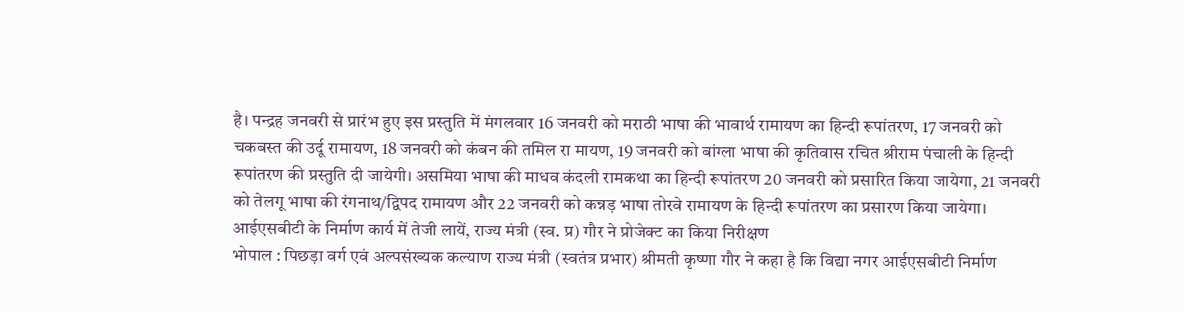है। पन्द्रह जनवरी से प्रारंभ हुए इस प्रस्तुति में मंगलवार 16 जनवरी को मराठी भाषा की भावार्थ रामायण का हिन्दी रूपांतरण, 17 जनवरी को चकबस्त की उर्दू रामायण, 18 जनवरी को कंबन की तमिल रा मायण, 19 जनवरी को बांग्ला भाषा की कृतिवास रचित श्रीराम पंचाली के हिन्दी रूपांतरण की प्रस्तुति दी जायेगी। असमिया भाषा की माधव कंदली रामकथा का हिन्दी रूपांतरण 20 जनवरी को प्रसारित किया जायेगा, 21 जनवरी को तेलगू भाषा की रंगनाथ/द्विपद रामायण और 22 जनवरी को कन्नड़ भाषा तोरवे रामायण के हिन्दी रूपांतरण का प्रसारण किया जायेगा।
आईएसबीटी के निर्माण कार्य में तेजी लायें, राज्य मंत्री (स्व. प्र) गौर ने प्रोजेक्ट का किया निरीक्षण
भोपाल : पिछड़ा वर्ग एवं अल्पसंख्यक कल्याण राज्य मंत्री (स्वतंत्र प्रभार) श्रीमती कृष्णा गौर ने कहा है कि विद्या नगर आईएसबीटी निर्माण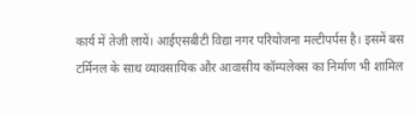कार्य में तेजी लायें। आईएसबीटी विद्या नगर परियोजना मल्टीपर्पस है। इसमें बस टर्मिनल के साथ व्यावसायिक और आवासीय कॉम्पलेक्स का निर्माण भी शामिल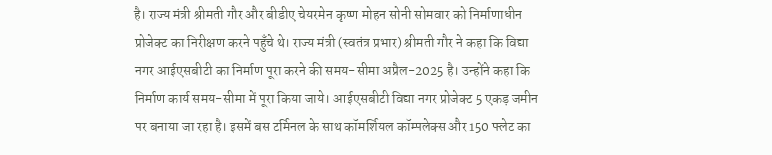है। राज्य मंत्री श्रीमती गौर और बीडीए चेयरमेन कृष्ण मोहन सोनी सोमवार को निर्माणाधीन प्रोजेक्ट का निरीक्षण करने पहुँचे थे। राज्य मंत्री (स्वतंत्र प्रभार) श्रीमती गौर ने कहा कि विद्या नगर आईएसबीटी का निर्माण पूरा करने की समय-सीमा अप्रैल-2025 है। उन्होंने कहा कि निर्माण कार्य समय-सीमा में पूरा किया जाये। आईएसबीटी विद्या नगर प्रोजेक्ट 5 एकड़ जमीन पर बनाया जा रहा है। इसमें बस टर्मिनल के साथ कॉमर्शियल कॉम्पलेक्स और 150 फ्लेट का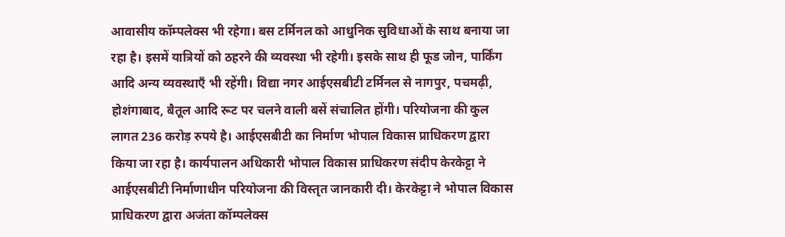आवासीय कॉम्पलेक्स भी रहेगा। बस टर्मिनल को आधुनिक सुविधाओं के साथ बनाया जा रहा है। इसमें यात्रियों को ठहरने की व्यवस्था भी रहेगी। इसके साथ ही फूड जोन, पार्किंग आदि अन्य व्यवस्थाएँ भी रहेंगी। विद्या नगर आईएसबीटी टर्मिनल से नागपुर, पचमढ़ी, होशंगाबाद, बैतूल आदि रूट पर चलने वाली बसें संचालित होंगी। परियोजना की कुल लागत 236 करोड़ रुपये है। आईएसबीटी का निर्माण भोपाल विकास प्राधिकरण द्वारा किया जा रहा है। कार्यपालन अधिकारी भोपाल विकास प्राधिकरण संदीप केरकेट्टा ने आईएसबीटी निर्माणाधीन परियोजना की विस्तृत जानकारी दी। केरकेट्टा ने भोपाल विकास प्राधिकरण द्वारा अजंता कॉम्पलेक्स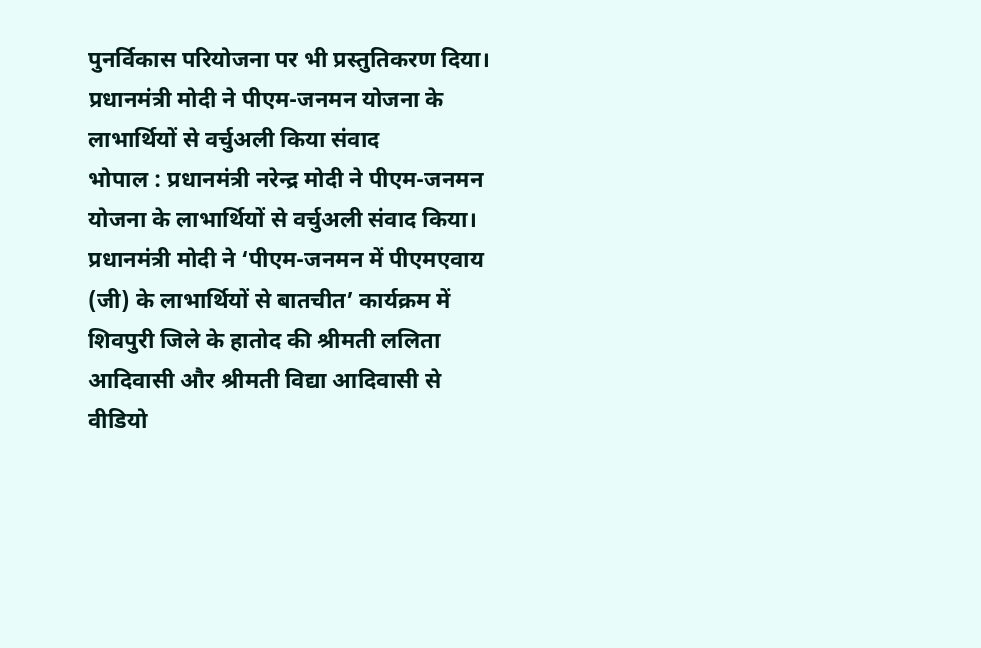पुनर्विकास परियोजना पर भी प्रस्तुतिकरण दिया।
प्रधानमंत्री मोदी ने पीएम-जनमन योजना के लाभार्थियों से वर्चुअली किया संवाद
भोपाल : प्रधानमंत्री नरेन्द्र मोदी ने पीएम-जनमन योजना के लाभार्थियों से वर्चुअली संवाद किया। प्रधानमंत्री मोदी ने ‘पीएम-जनमन में पीएमएवाय (जी) के लाभार्थियों से बातचीत’ कार्यक्रम में शिवपुरी जिले के हातोद की श्रीमती ललिता आदिवासी और श्रीमती विद्या आदिवासी से वीडियो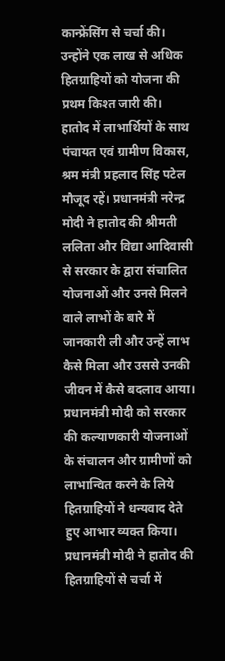कान्फ्रेंसिंग से चर्चा की। उन्होंने एक लाख से अधिक हितग्राहियों को योजना की प्रथम किश्त जारी की। हातोद में लाभार्थियों के साथ पंचायत एवं ग्रामीण विकास, श्रम मंत्री प्रहलाद सिंह पटेल मौजूद रहें। प्रधानमंत्री नरेन्द्र मोदी ने हातोद की श्रीमती ललिता और विद्या आदिवासी से सरकार के द्वारा संचालित योजनाओं और उनसे मिलने वाले लाभों के बारे में जानकारी ली और उन्हें लाभ कैसे मिला और उससे उनकी जीवन में कैसे बदलाव आया। प्रधानमंत्री मोदी को सरकार की कल्याणकारी योजनाओं के संचालन और ग्रामीणों को लाभान्वित करने के लिये हितग्राहियों ने धन्यवाद देते हुए आभार व्यक्त किया। प्रधानमंत्री मोदी ने हातोद की हितग्राहियों से चर्चा में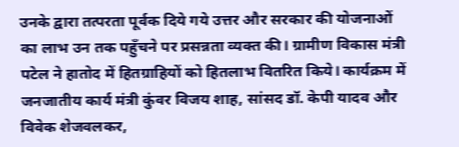उनके द्वारा तत्परता पूर्वक दिये गये उत्तर और सरकार की योजनाओं का लाभ उन तक पहुँचने पर प्रसन्नता व्यक्त की। ग्रामीण विकास मंत्री पटेल ने हातोद में हितग्राहियों को हितलाभ वितरित किये। कार्यक्रम में जनजातीय कार्य मंत्री कुंवर विजय शाह, सांसद डॉ. केपी यादव और विवेक शेजवलकर,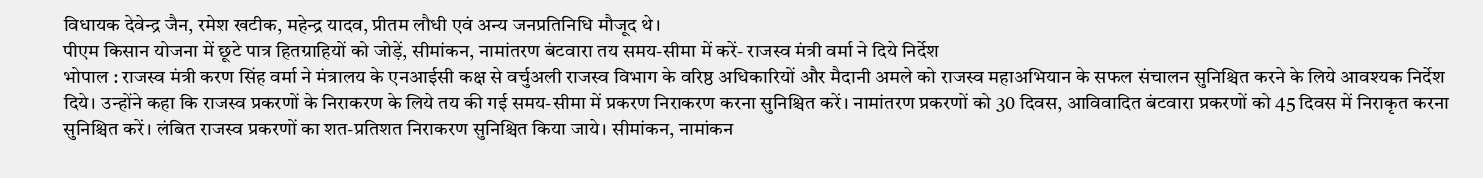विधायक देवेन्द्र जैन, रमेश खटीक, महेन्द्र यादव, प्रीतम लौधी एवं अन्य जनप्रतिनिधि मौजूद थे।
पीएम किसान योजना में छूटे पात्र हितग्राहियों को जोड़ें, सीमांकन, नामांतरण बंटवारा तय समय-सीमा में करें- राजस्व मंत्री वर्मा ने दिये निर्देश
भोपाल : राजस्व मंत्री करण सिंह वर्मा ने मंत्रालय के एनआईसी कक्ष से वर्चुअली राजस्व विभाग के वरिष्ठ अधिकारियों और मैदानी अमले को राजस्व महाअभियान के सफल संचालन सुनिश्चित करने के लिये आवश्यक निर्देश दिये। उन्होंने कहा कि राजस्व प्रकरणों के निराकरण के लिये तय की गई समय-सीमा में प्रकरण निराकरण करना सुनिश्चित करें। नामांतरण प्रकरणों को 30 दिवस, आविवादित बंटवारा प्रकरणों को 45 दिवस में निराकृत करना सुनिश्चित करें। लंबित राजस्व प्रकरणों का शत-प्रतिशत निराकरण सुनिश्चित किया जाये। सीमांकन, नामांकन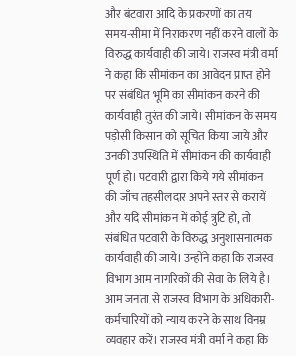और बंटवारा आदि के प्रकरणों का तय समय-सीमा में निराकरण नहीं करने वालों के विरुद्ध कार्यवाही की जाये। राजस्व मंत्री वर्मा ने कहा कि सीमांकन का आवेदन प्राप्त होने पर संबंधित भूमि का सीमांकन करने की कार्यवाही तुरंत की जाये। सीमांकन के समय पड़ोसी किसान को सूचित किया जाये और उनकी उपस्थिति में सीमांकन की कार्यवाही पूर्ण हो। पटवारी द्वारा किये गये सीमांकन की जाँच तहसीलदार अपने स्तर से करायें और यदि सीमांकन में कोई त्रुटि हो, तो संबंधित पटवारी के विरुद्ध अनुशासनात्मक कार्यवाही की जाये। उन्होंने कहा कि राजस्व विभाग आम नागरिकों की सेवा के लिये है। आम जनता से राजस्व विभाग के अधिकारी-कर्मचारियों को न्याय करने के साथ विनम्र व्यवहार करें। राजस्व मंत्री वर्मा ने कहा कि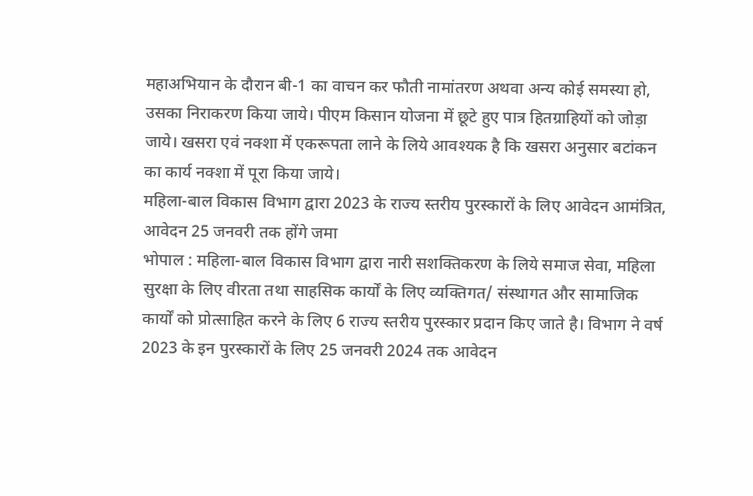महाअभियान के दौरान बी-1 का वाचन कर फौती नामांतरण अथवा अन्य कोई समस्या हो, उसका निराकरण किया जाये। पीएम किसान योजना में छूटे हुए पात्र हितग्राहियों को जोड़ा जाये। खसरा एवं नक्शा में एकरूपता लाने के लिये आवश्यक है कि खसरा अनुसार बटांकन का कार्य नक्शा में पूरा किया जाये।
महिला-बाल विकास विभाग द्वारा 2023 के राज्य स्तरीय पुरस्कारों के लिए आवेदन आमंत्रित, आवेदन 25 जनवरी तक होंगे जमा
भोपाल : महिला-बाल विकास विभाग द्वारा नारी सशक्तिकरण के लिये समाज सेवा, महिला सुरक्षा के लिए वीरता तथा साहसिक कार्यों के लिए व्यक्तिगत/ संस्थागत और सामाजिक कार्यों को प्रोत्साहित करने के लिए 6 राज्य स्तरीय पुरस्कार प्रदान किए जाते है। विभाग ने वर्ष 2023 के इन पुरस्कारों के लिए 25 जनवरी 2024 तक आवेदन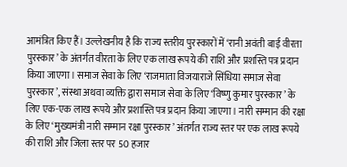आमंत्रित किए हैं। उल्लेखनीय है कि राज्य स्तरीय पुरस्कारों में ‘रानी अवंती बाई वीरता पुरस्कार’ के अंतर्गत वीरता के लिए एक लाख रूपये की राशि और प्रशस्ति पत्र प्रदान किया जाएगा। समाज सेवा के लिए ‘राजमाता विजयाराजे सिंधिया समाज सेवा पुरस्कार’, संस्था अथवा व्यक्ति द्वारा समाज सेवा के लिए ‘विष्णु कुमार पुरस्कार’ के लिए एक-एक लाख रूपये और प्रशास्ति पत्र प्रदान किया जाएगा। नारी सम्मान की रक्षा के लिए ‘मुख्यमंत्री नारी सम्मान रक्षा पुरस्कार’ अंतर्गत राज्य स्तर पर एक लाख रूपये की राशि और जिला स्तर पर 50 हजार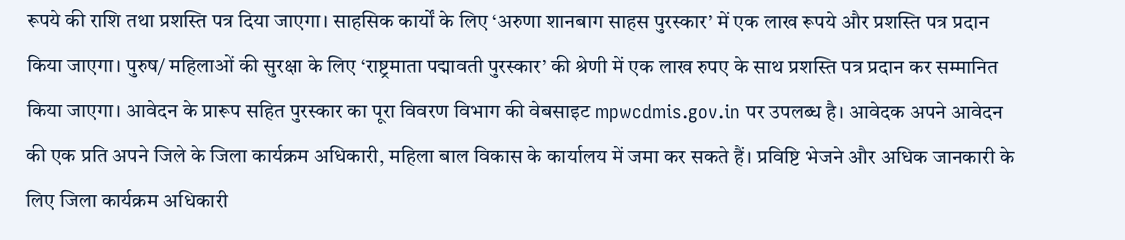रूपये की राशि तथा प्रशस्ति पत्र दिया जाएगा। साहसिक कार्यों के लिए ‘अरुणा शानबाग साहस पुरस्कार’ में एक लाख रूपये और प्रशस्ति पत्र प्रदान किया जाएगा। पुरुष/ महिलाओं की सुरक्षा के लिए ‘राष्ट्रमाता पद्मावती पुरस्कार’ की श्रेणी में एक लाख रुपए के साथ प्रशस्ति पत्र प्रदान कर सम्मानित किया जाएगा। आवेदन के प्रारूप सहित पुरस्कार का पूरा विवरण विभाग की वेबसाइट mpwcdmis.gov.in पर उपलब्ध है। आवेदक अपने आवेदन की एक प्रति अपने जिले के जिला कार्यक्रम अधिकारी, महिला बाल विकास के कार्यालय में जमा कर सकते हैं। प्रविष्टि भेजने और अधिक जानकारी के लिए जिला कार्यक्रम अधिकारी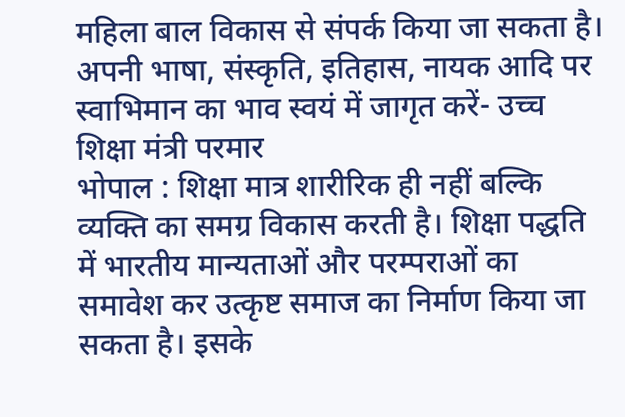महिला बाल विकास से संपर्क किया जा सकता है।
अपनी भाषा, संस्कृति, इतिहास, नायक आदि पर स्वाभिमान का भाव स्वयं में जागृत करें- उच्च शिक्षा मंत्री परमार
भोपाल : शिक्षा मात्र शारीरिक ही नहीं बल्कि व्यक्ति का समग्र विकास करती है। शिक्षा पद्धति में भारतीय मान्यताओं और परम्पराओं का समावेश कर उत्कृष्ट समाज का निर्माण किया जा सकता है। इसके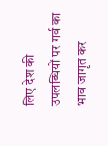लिए देश की उपलब्धियों पर गर्व का भाव जागृत कर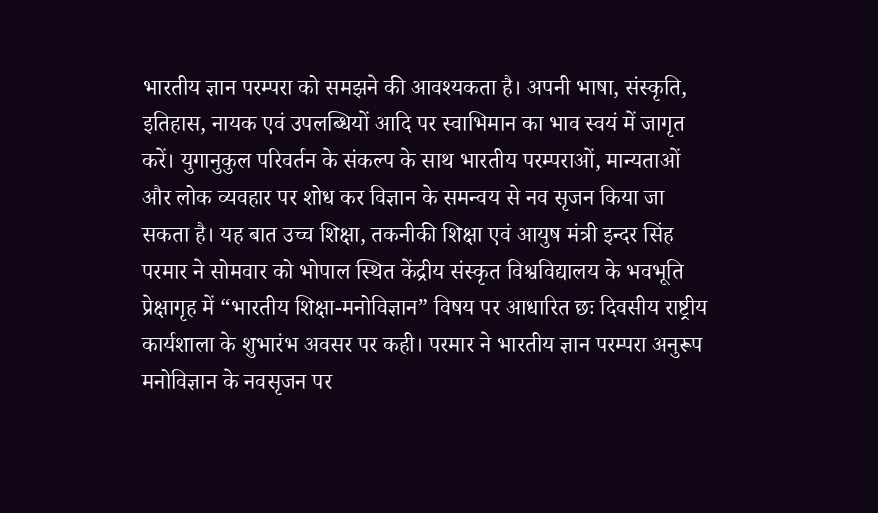भारतीय ज्ञान परम्परा को समझने की आवश्यकता है। अपनी भाषा, संस्कृति, इतिहास, नायक एवं उपलब्धियों आदि पर स्वाभिमान का भाव स्वयं में जागृत करें। युगानुकुल परिवर्तन के संकल्प के साथ भारतीय परम्पराओं, मान्यताओं और लोक व्यवहार पर शोध कर विज्ञान के समन्वय से नव सृजन किया जा सकता है। यह बात उच्च शिक्षा, तकनीकी शिक्षा एवं आयुष मंत्री इन्दर सिंह परमार ने सोमवार को भोपाल स्थित केंद्रीय संस्कृत विश्वविद्यालय के भवभूति प्रेक्षागृह में “भारतीय शिक्षा-मनोविज्ञान” विषय पर आधारित छः दिवसीय राष्ट्रीय कार्यशाला के शुभारंभ अवसर पर कही। परमार ने भारतीय ज्ञान परम्परा अनुरूप मनोविज्ञान के नवसृजन पर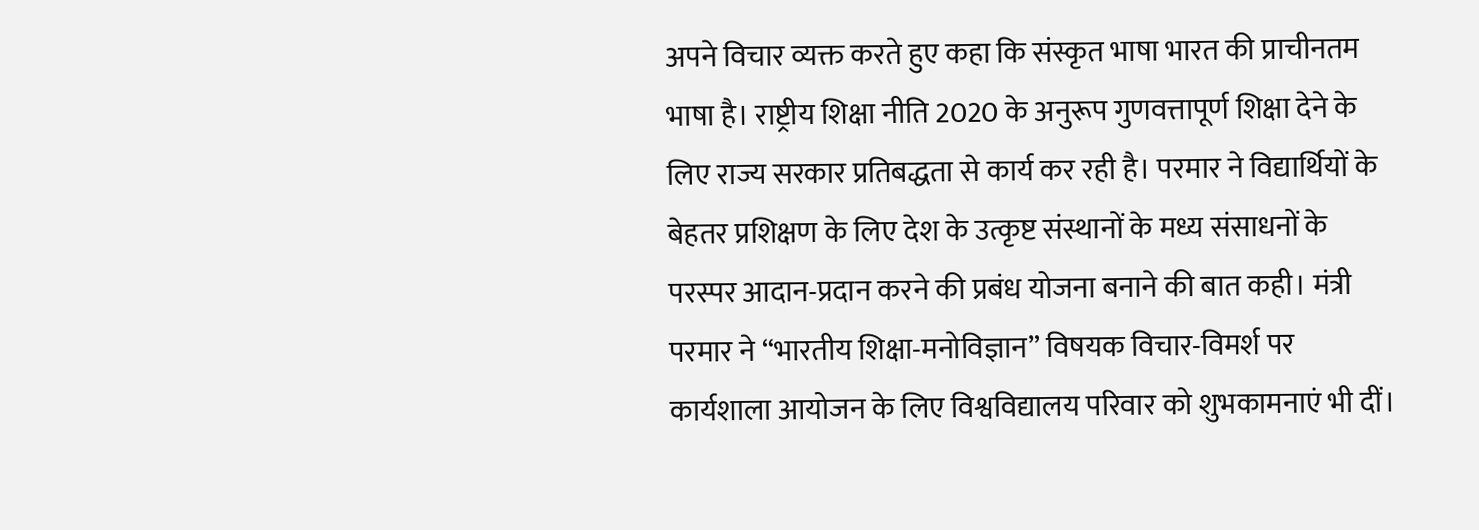अपने विचार व्यक्त करते हुए कहा कि संस्कृत भाषा भारत की प्राचीनतम भाषा है। राष्ट्रीय शिक्षा नीति 2020 के अनुरूप गुणवत्तापूर्ण शिक्षा देने के लिए राज्य सरकार प्रतिबद्धता से कार्य कर रही है। परमार ने विद्यार्थियों के बेहतर प्रशिक्षण के लिए देश के उत्कृष्ट संस्थानों के मध्य संसाधनों के परस्पर आदान-प्रदान करने की प्रबंध योजना बनाने की बात कही। मंत्री परमार ने “भारतीय शिक्षा-मनोविज्ञान” विषयक विचार-विमर्श पर कार्यशाला आयोजन के लिए विश्वविद्यालय परिवार को शुभकामनाएं भी दीं।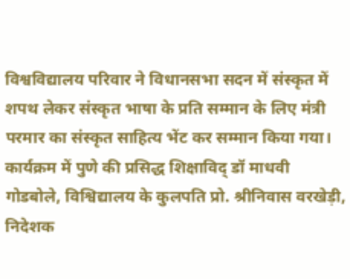विश्वविद्यालय परिवार ने विधानसभा सदन में संस्कृत में शपथ लेकर संस्कृत भाषा के प्रति सम्मान के लिए मंत्री परमार का संस्कृत साहित्य भेंट कर सम्मान किया गया। कार्यक्रम में पुणे की प्रसिद्ध शिक्षाविद् डॉ माधवी गोडबोले, विश्विद्यालय के कुलपति प्रो. श्रीनिवास वरखेड़ी, निदेशक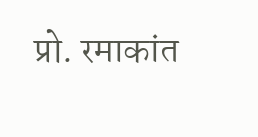प्रो. रमाकांत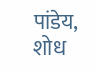पांडेय, शोध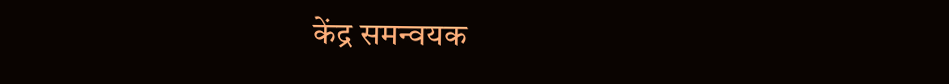केंद्र समन्वयक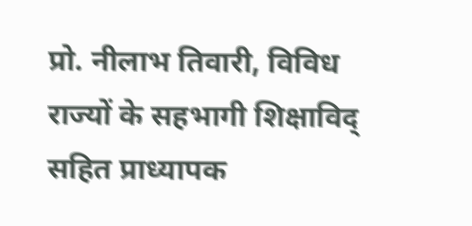प्रो. नीलाभ तिवारी, विविध राज्यों के सहभागी शिक्षाविद् सहित प्राध्यापक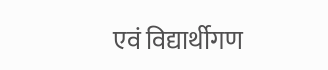एवं विद्यार्थीगण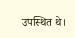उपस्थित थे।